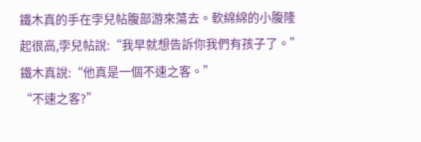鐵木真的手在孛兒帖腹部游來蕩去。軟綿綿的小腹隆起很高,孛兒帖說:“我早就想告訴你我們有孩子了。”鐵木真說:“他真是一個不速之客。”
“不速之客?”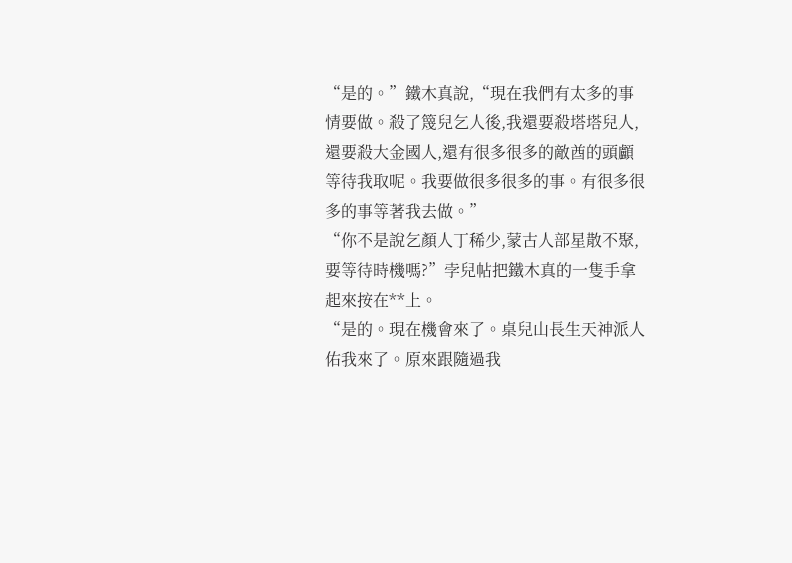“是的。”鐵木真說,“現在我們有太多的事情要做。殺了篾兒乞人後,我還要殺塔塔兒人,還要殺大金國人,還有很多很多的敵酋的頭顱等待我取呢。我要做很多很多的事。有很多很多的事等著我去做。”
“你不是說乞顏人丁稀少,蒙古人部星散不聚,要等待時機嗎?”孛兒帖把鐵木真的一隻手拿起來按在**上。
“是的。現在機會來了。桌兒山長生天神派人佑我來了。原來跟隨過我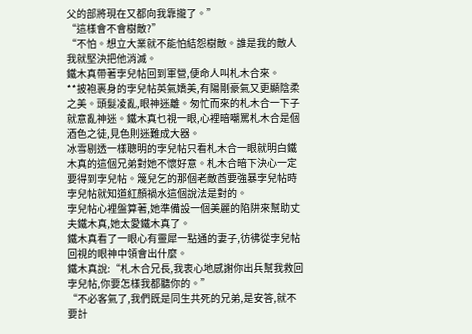父的部將現在又都向我靠攏了。”
“這樣會不會樹敵?”
“不怕。想立大業就不能怕結怨樹敵。誰是我的敵人我就堅決把他消滅。
鐵木真帶著孛兒帖回到軍營,便命人叫札木合來。
**披袍裹身的孛兒帖英氣嬌美,有陽剛豪氣又更顯陰柔之美。頭髮凌亂,眼神迷離。匆忙而來的札木合一下子就意亂神迷。鐵木真乜視一眼,心裡暗嘲罵札木合是個酒色之徒,見色則迷難成大器。
冰雪剔透一樣聰明的孛兒帖只看札木合一眼就明白鐵木真的這個兄弟對她不懷好意。札木合暗下決心一定要得到孛兒帖。篾兒乞的那個老敵酋要強暴孛兒帖時孛兒帖就知道紅顏禍水這個說法是對的。
孛兒帖心裡盤算著,她準備設一個美麗的陷阱來幫助丈夫鐵木真,她太愛鐵木真了。
鐵木真看了一眼心有靈犀一點通的妻子,彷彿從孛兒帖回視的眼神中領會出什麼。
鐵木真說:“札木合兄長,我衷心地感謝你出兵幫我救回孛兒帖,你要怎樣我都聽你的。”
“不必客氣了,我們既是同生共死的兄弟,是安答,就不要計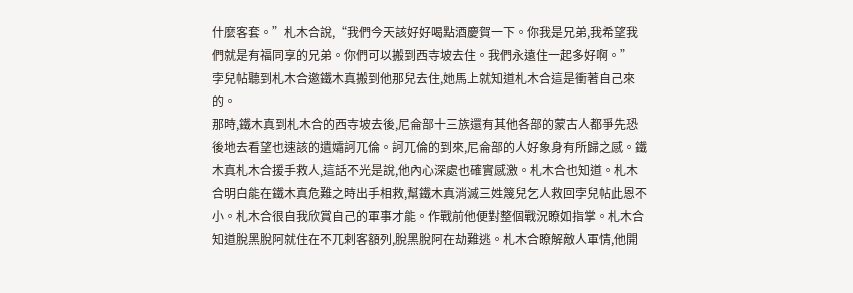什麼客套。”札木合說,“我們今天該好好喝點酒慶賀一下。你我是兄弟,我希望我們就是有福同享的兄弟。你們可以搬到西寺坡去住。我們永遠住一起多好啊。”
孛兒帖聽到札木合邀鐵木真搬到他那兒去住,她馬上就知道札木合這是衝著自己來的。
那時,鐵木真到札木合的西寺坡去後,尼侖部十三族還有其他各部的蒙古人都爭先恐後地去看望也速該的遺孀訶兀倫。訶兀倫的到來,尼侖部的人好象身有所歸之感。鐵木真札木合援手救人,這話不光是說,他內心深處也確實感激。札木合也知道。札木合明白能在鐵木真危難之時出手相救,幫鐵木真消滅三姓篾兒乞人救回孛兒帖此恩不小。札木合很自我欣賞自己的軍事才能。作戰前他便對整個戰況瞭如指掌。札木合知道脫黑脫阿就住在不兀剌客額列,脫黑脫阿在劫難逃。札木合瞭解敵人軍情,他開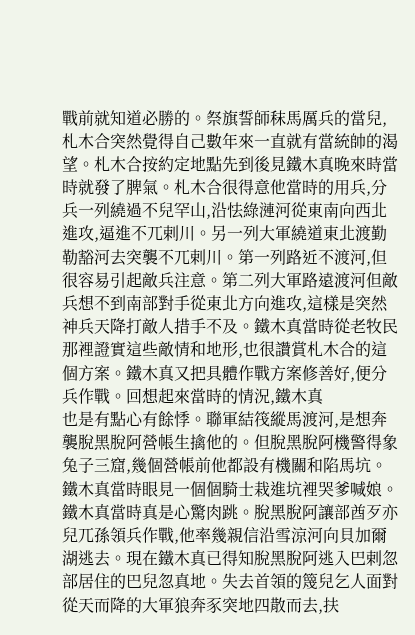戰前就知道必勝的。祭旗誓師秣馬厲兵的當兒,札木合突然覺得自己數年來一直就有當統帥的渴望。札木合按約定地點先到後見鐵木真晚來時當時就發了脾氣。札木合很得意他當時的用兵,分兵一列繞過不兒罕山,沿怯綠漣河從東南向西北進攻,逼進不兀剌川。另一列大軍繞道東北渡勤勒豁河去突襲不兀剌川。第一列路近不渡河,但很容易引起敵兵注意。第二列大軍路遠渡河但敵兵想不到南部對手從東北方向進攻,這樣是突然神兵天降打敵人措手不及。鐵木真當時從老牧民那裡證實這些敵情和地形,也很讚賞札木合的這個方案。鐵木真又把具體作戰方案修善好,便分兵作戰。回想起來當時的情況,鐵木真
也是有點心有餘悸。聯軍結筏縱馬渡河,是想奔襲脫黑脫阿營帳生擒他的。但脫黑脫阿機警得象兔子三窟,幾個營帳前他都設有機關和陷馬坑。鐵木真當時眼見一個個騎士栽進坑裡哭爹喊娘。鐵木真當時真是心驚肉跳。脫黑脫阿讓部酋歹亦兒兀孫領兵作戰,他率幾親信沿雪涼河向貝加爾湖逃去。現在鐵木真已得知脫黑脫阿逃入巴剌忽部居住的巴兒忽真地。失去首領的篾兒乞人面對從天而降的大軍狼奔豕突地四散而去,扶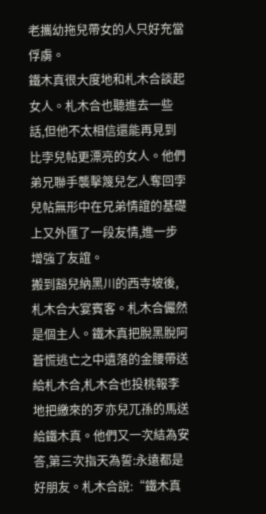老攜幼拖兒帶女的人只好充當俘虜。
鐵木真很大度地和札木合談起女人。札木合也聽進去一些話,但他不太相信還能再見到比孛兒帖更漂亮的女人。他們弟兄聯手襲擊篾兒乞人奪回孛兒帖無形中在兄弟情誼的基礎上又外匯了一段友情,進一步增強了友誼。
搬到豁兒納黑川的西寺坡後,札木合大宴賓客。札木合儼然是個主人。鐵木真把脫黑脫阿蒼慌逃亡之中遺落的金腰帶送給札木合,札木合也投桃報李地把繳來的歹亦兒兀孫的馬送給鐵木真。他們又一次結為安答,第三次指天為誓:永遠都是好朋友。札木合說:“鐵木真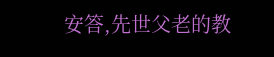安答,先世父老的教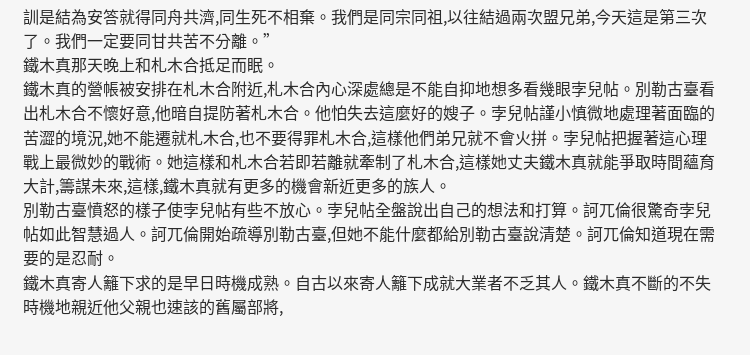訓是結為安答就得同舟共濟,同生死不相棄。我們是同宗同祖,以往結過兩次盟兄弟,今天這是第三次了。我們一定要同甘共苦不分離。”
鐵木真那天晚上和札木合抵足而眠。
鐵木真的營帳被安排在札木合附近,札木合內心深處總是不能自抑地想多看幾眼孛兒帖。別勒古臺看出札木合不懷好意,他暗自提防著札木合。他怕失去這麼好的嫂子。孛兒帖謹小慎微地處理著面臨的苦澀的境況,她不能遷就札木合,也不要得罪札木合,這樣他們弟兄就不會火拼。孛兒帖把握著這心理戰上最微妙的戰術。她這樣和札木合若即若離就牽制了札木合,這樣她丈夫鐵木真就能爭取時間蘊育大計,籌謀未來,這樣,鐵木真就有更多的機會新近更多的族人。
別勒古臺憤怒的樣子使孛兒帖有些不放心。孛兒帖全盤說出自己的想法和打算。訶兀倫很驚奇孛兒帖如此智慧過人。訶兀倫開始疏導別勒古臺,但她不能什麼都給別勒古臺說清楚。訶兀倫知道現在需要的是忍耐。
鐵木真寄人籬下求的是早日時機成熟。自古以來寄人籬下成就大業者不乏其人。鐵木真不斷的不失時機地親近他父親也速該的舊屬部將,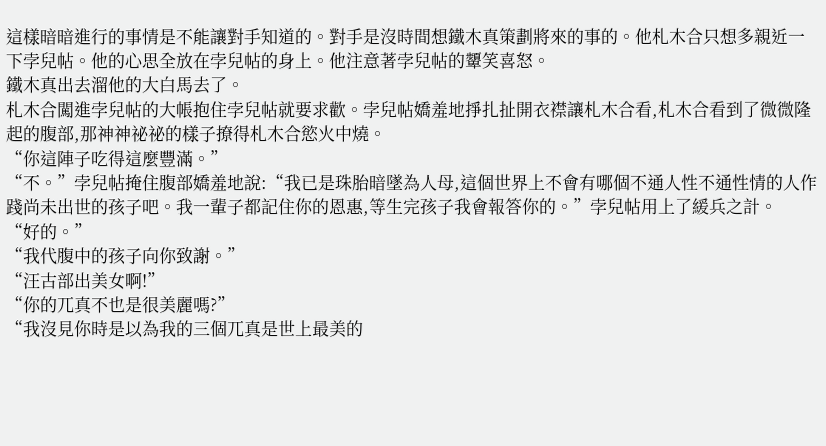這樣暗暗進行的事情是不能讓對手知道的。對手是沒時間想鐵木真策劃將來的事的。他札木合只想多親近一下孛兒帖。他的心思全放在孛兒帖的身上。他注意著孛兒帖的顰笑喜怒。
鐵木真出去溜他的大白馬去了。
札木合闖進孛兒帖的大帳抱住孛兒帖就要求歡。孛兒帖嬌羞地掙扎扯開衣襟讓札木合看,札木合看到了微微隆起的腹部,那神神祕祕的樣子撩得札木合慾火中燒。
“你這陣子吃得這麼豐滿。”
“不。”孛兒帖掩住腹部嬌羞地說:“我已是珠胎暗墜為人母,這個世界上不會有哪個不通人性不通性情的人作踐尚未出世的孩子吧。我一輩子都記住你的恩惠,等生完孩子我會報答你的。”孛兒帖用上了緩兵之計。
“好的。”
“我代腹中的孩子向你致謝。”
“汪古部出美女啊!”
“你的兀真不也是很美麗嗎?”
“我沒見你時是以為我的三個兀真是世上最美的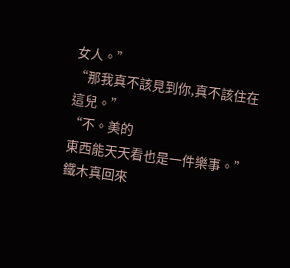女人。”
“那我真不該見到你,真不該住在這兒。”
“不。美的
東西能天天看也是一件樂事。”
鐵木真回來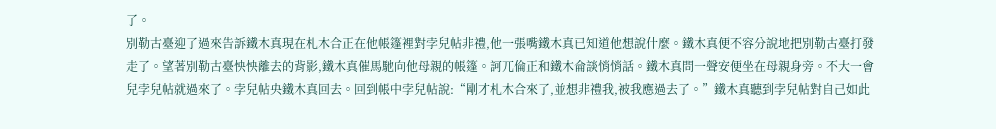了。
別勒古臺迎了過來告訴鐵木真現在札木合正在他帳篷裡對孛兒帖非禮,他一張嘴鐵木真已知道他想說什麼。鐵木真便不容分說地把別勒古臺打發走了。望著別勒古臺怏怏離去的背影,鐵木真催馬馳向他母親的帳篷。訶兀倫正和鐵木侖談悄悄話。鐵木真問一聲安便坐在母親身旁。不大一會兒孛兒帖就過來了。孛兒帖央鐵木真回去。回到帳中孛兒帖說:“剛才札木合來了,並想非禮我,被我應過去了。”鐵木真聽到孛兒帖對自己如此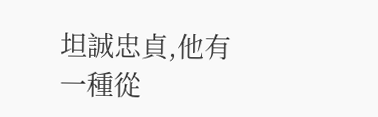坦誠忠貞,他有一種從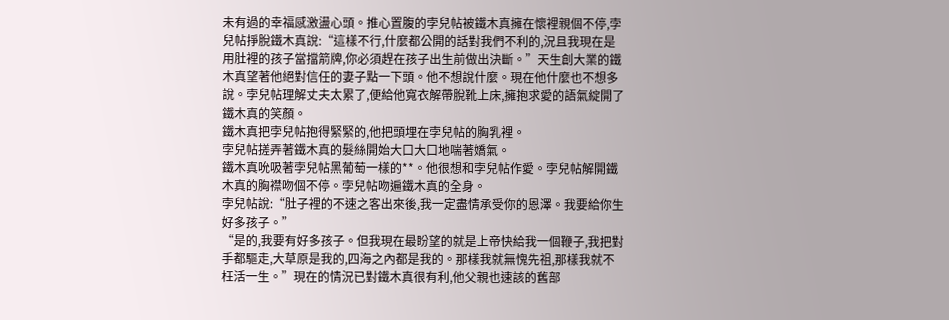未有過的幸福感激盪心頭。推心置腹的孛兒帖被鐵木真擁在懷裡親個不停,孛兒帖掙脫鐵木真說:“這樣不行,什麼都公開的話對我們不利的,況且我現在是用肚裡的孩子當擋箭牌,你必須趕在孩子出生前做出決斷。”天生創大業的鐵木真望著他絕對信任的妻子點一下頭。他不想說什麼。現在他什麼也不想多說。孛兒帖理解丈夫太累了,便給他寬衣解帶脫靴上床,擁抱求愛的語氣綻開了鐵木真的笑顏。
鐵木真把孛兒帖抱得緊緊的,他把頭埋在孛兒帖的胸乳裡。
孛兒帖搓弄著鐵木真的髮絲開始大口大口地喘著嬌氣。
鐵木真吮吸著孛兒帖黑葡萄一樣的**。他很想和孛兒帖作愛。孛兒帖解開鐵木真的胸襟吻個不停。孛兒帖吻遍鐵木真的全身。
孛兒帖說:“肚子裡的不速之客出來後,我一定盡情承受你的恩澤。我要給你生好多孩子。”
“是的,我要有好多孩子。但我現在最盼望的就是上帝快給我一個鞭子,我把對手都驅走,大草原是我的,四海之內都是我的。那樣我就無愧先祖,那樣我就不枉活一生。”現在的情況已對鐵木真很有利,他父親也速該的舊部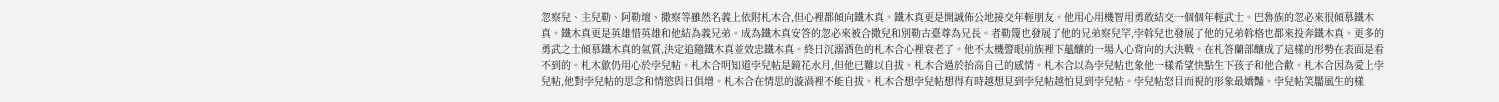忽察兒、主兒勒、阿勒壇、撒察等雖然名義上依附札木合,但心裡都傾向鐵木真。鐵木真更是開誠佈公地接交年輕朋友。他用心用機智用勇敢結交一個個年輕武士。巴魯族的忽必來很傾慕鐵木真。鐵木真更是英雄惜英雄和他結為義兄弟。成為鐵木真安答的忽必來被合撒兒和別勒古臺尊為兄長。者勒篾也發展了他的兄弟察兒罕,孛斡兒也發展了他的兄弟斡格也都來投奔鐵木真。更多的勇武之士傾慕鐵木真的氣質,決定追隨鐵木真並效忠鐵木真。終日沉溺酒色的札木合心裡衰老了。他不太機警眼前族裡下蘊釀的一場人心背向的大決戰。在札答蘭部釀成了這樣的形勢在表面是看不到的。札木歙仍用心於孛兒帖。札木合明知道孛兒帖是鏡花水月,但他已難以自拔。札木合過於抬高自己的感情。札木合以為孛兒帖也象他一樣希望快點生下孩子和他合歡。札木合因為愛上孛兒帖,他對孛兒帖的思念和情慾與日俱增。札木合在情思的漩渦裡不能自拔。札木合想孛兒帖想得有時越想見到孛兒帖越怕見到孛兒帖。孛兒帖怒目而視的形象最嬌豔。孛兒帖笑靨風生的樣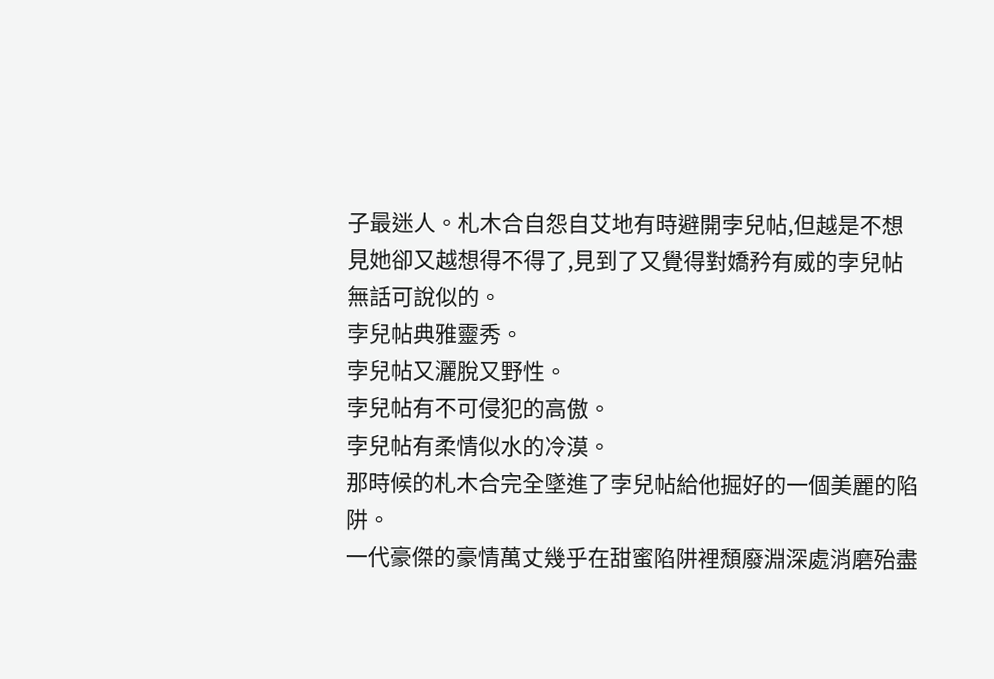子最迷人。札木合自怨自艾地有時避開孛兒帖,但越是不想見她卻又越想得不得了,見到了又覺得對嬌矜有威的孛兒帖無話可說似的。
孛兒帖典雅靈秀。
孛兒帖又灑脫又野性。
孛兒帖有不可侵犯的高傲。
孛兒帖有柔情似水的冷漠。
那時候的札木合完全墜進了孛兒帖給他掘好的一個美麗的陷阱。
一代豪傑的豪情萬丈幾乎在甜蜜陷阱裡頹廢淵深處消磨殆盡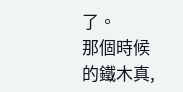了。
那個時候的鐵木真,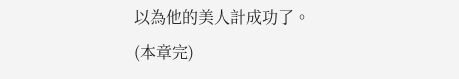以為他的美人計成功了。
(本章完)